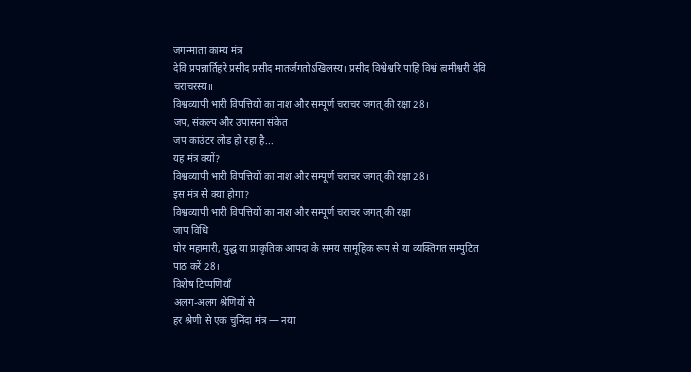जगन्माता काम्य मंत्र
देवि प्रपन्नार्तिहरे प्रसीद प्रसीद मातर्जगतोऽखिलस्य। प्रसीद विश्वेश्वरि पाहि विश्वं त्वमीश्वरी देवि चराचरस्य॥
विश्वव्यापी भारी विपत्तियों का नाश और सम्पूर्ण चराचर जगत् की रक्षा 28।
जप, संकल्प और उपासना संकेत
जप काउंटर लोड हो रहा है...
यह मंत्र क्यों?
विश्वव्यापी भारी विपत्तियों का नाश और सम्पूर्ण चराचर जगत् की रक्षा 28।
इस मंत्र से क्या होगा?
विश्वव्यापी भारी विपत्तियों का नाश और सम्पूर्ण चराचर जगत् की रक्षा
जाप विधि
घोर महामारी, युद्ध या प्राकृतिक आपदा के समय सामूहिक रूप से या व्यक्तिगत सम्पुटित पाठ करें 28।
विशेष टिप्पणियाँ
अलग-अलग श्रेणियों से
हर श्रेणी से एक चुनिंदा मंत्र — नया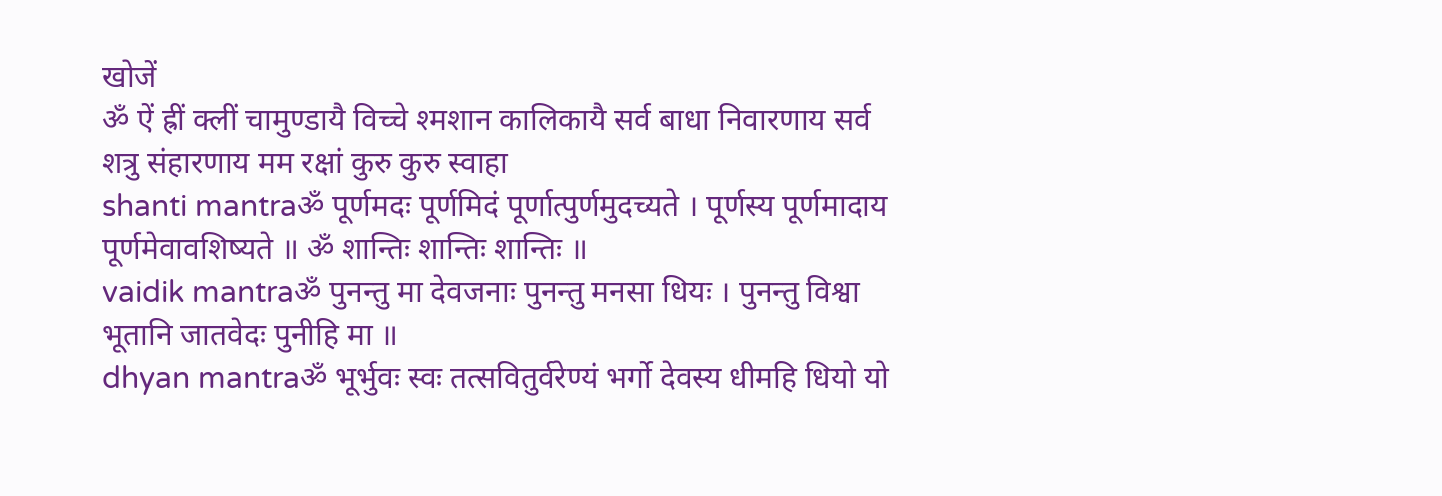खोजें
ॐ ऐं ह्रीं क्लीं चामुण्डायै विच्चे श्मशान कालिकायै सर्व बाधा निवारणाय सर्व शत्रु संहारणाय मम रक्षां कुरु कुरु स्वाहा
shanti mantraॐ पूर्णमदः पूर्णमिदं पूर्णात्पुर्णमुदच्यते । पूर्णस्य पूर्णमादाय पूर्णमेवावशिष्यते ॥ ॐ शान्तिः शान्तिः शान्तिः ॥
vaidik mantraॐ पुनन्तु मा देवजनाः पुनन्तु मनसा धियः । पुनन्तु विश्वा भूतानि जातवेदः पुनीहि मा ॥
dhyan mantraॐ भूर्भुवः स्वः तत्सवितुर्वरेण्यं भर्गो देवस्य धीमहि धियो यो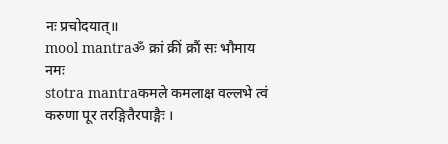नः प्रचोदयात्॥
mool mantraॐ क्रां क्रीं क्रौं सः भौमाय नमः
stotra mantraकमले कमलाक्ष वल्लभे त्वं करुणा पूर तरङ्गितैरपाङ्गैः ।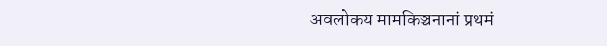अवलोकय मामकिञ्चनानां प्रथमं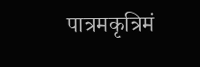पात्रमकृत्रिमं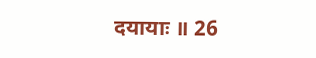दयायाः ॥ 26